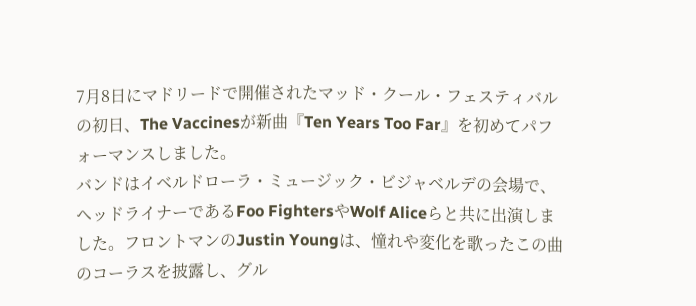7月8日にマドリードで開催されたマッド・クール・フェスティバルの初日、The Vaccinesが新曲『Ten Years Too Far』を初めてパフォーマンスしました。
バンドはイベルドローラ・ミュージック・ビジャベルデの会場で、ヘッドライナーであるFoo FightersやWolf Aliceらと共に出演しました。フロントマンのJustin Youngは、憧れや変化を歌ったこの曲のコーラスを披露し、グル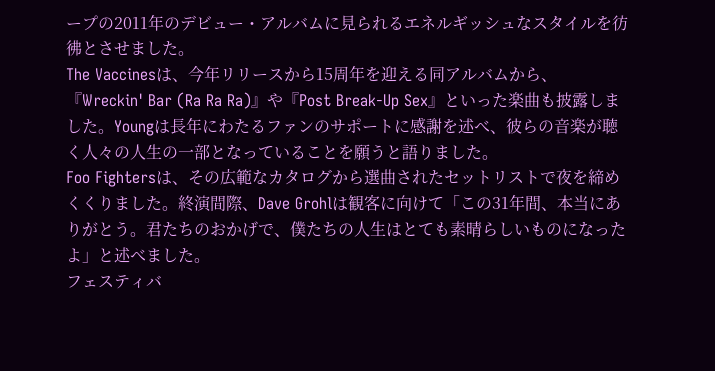ープの2011年のデビュー・アルバムに見られるエネルギッシュなスタイルを彷彿とさせました。
The Vaccinesは、今年リリースから15周年を迎える同アルバムから、『Wreckin' Bar (Ra Ra Ra)』や『Post Break-Up Sex』といった楽曲も披露しました。Youngは長年にわたるファンのサポートに感謝を述べ、彼らの音楽が聴く人々の人生の一部となっていることを願うと語りました。
Foo Fightersは、その広範なカタログから選曲されたセットリストで夜を締めくくりました。終演間際、Dave Grohlは観客に向けて「この31年間、本当にありがとう。君たちのおかげで、僕たちの人生はとても素晴らしいものになったよ」と述べました。
フェスティバ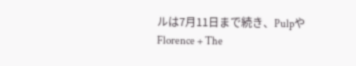ルは7月11日まで続き、PulpやFlorence + The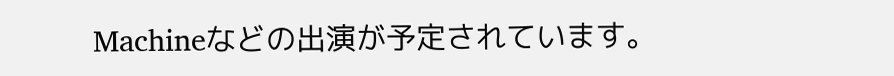Machineなどの出演が予定されています。